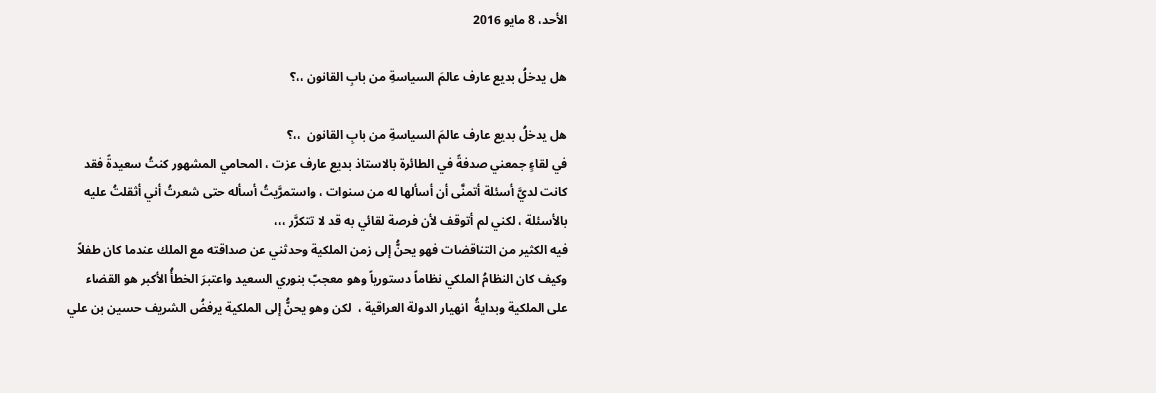الأحد، 8 مايو 2016

هل يدخلُ بديع عارف عالمَ السياسةِ من بابِ القانون ،،؟

هل يدخلُ بديع عارف عالمَ السياسةِ من بابِ القانون  ،،؟
في لقاءٍ جمعني صدفةً في الطائرة بالاستاذ بديع عارف عزت ، المحامي المشهور كنتُ سعيدةً فقد كانت لديَّ أسئلة أتمنَّى أن أسألها له من سنوات ، واستمرَّيتُ أسأله حتى شعرتُ أني أثقلتُ عليه بالأسئلة ، لكني لم أتوقف لأن فرصة لقائي به قد لا تتكرَّر ،،،
فيه الكثير من التناقضات فهو يحنُّ إلى زمن الملكية وحدثني عن صداقته مع الملك عندما كان طفلاً وكيف كان النظامُ الملكي نظاماً دستورياً وهو معجبّ بنوري السعيد واعتبرَ الخطأُ الأكبر هو القضاء على الملكية وبدايةُ  انهيار الدولة العراقية ،  لكن وهو يحنُّ إلى الملكية يرفضُ الشريف حسين بن علي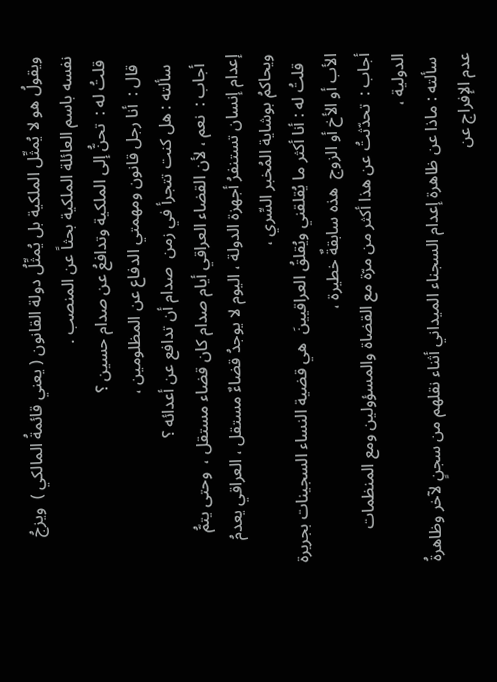ويقولُ هو لا يُمثِّل الملكية بل يُمثِّلُ دولة القانون ( يعني قائمةُ المالكي )  ويزجُ نفسه باسم العائلة الملكية بحثاً عن المنصب .
 قلتُ له :  تحنُّ إلى الملكية وتدافعُ عن صدام حسين ؟
  قال :  أنا رجل قانون ومهمتي الدفاع عن المظلومين ،
  سألته : هل كنت تتجرأ في زمن  صدام أن تدافع عن أعدائه ؟
  أجاب :  نعم ، لأن القضاء العراقي أيام صدام كان قضاء مستقل ،  وحتى يتمُّ إعدام إنسان تستنفرُ أجهزة الدولة ، اليوم لا يوجدُ قضاءٌ مستقل ، العراقي يعدمُ ويحاكمُ بوشاية المُخبر السِّري ،
  قلتُ له : أنا أكثر ما يُقلقني ويُقلقُ العراقيينَ  هي قضية النساء السجينات بجريرة الأب أو الأخ أو الزوج  هذه سابقةٌ خطيرة ،
أجاب :  تحدّثتُ عن هذا أكثر من مرّة مع القضاة والمسؤولين ومع المنظمات الدولية ،
 سألته : ماذا عن ظاهرة إعدام السجناء الميداني أثناء نقلهم من سجنٍ لآخر وظاهرةُ عدم الإفراج عن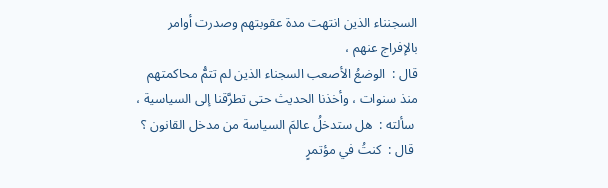السجنناء الذين انتهت مدة عقوبتهم وصدرت أوامر بالإفراج عنهم ،
قال :  الوضعُ الأصعب السجناء الذين لم تتمُّ محاكمتهم منذ سنوات ، وأخذنا الحديث حتى تطرَّقنا إلى السياسية ،
 سألته :  هل ستدخلُ عالمَ السياسة من مدخل القانون ؟
 قال :  كنتُ في مؤتمرٍ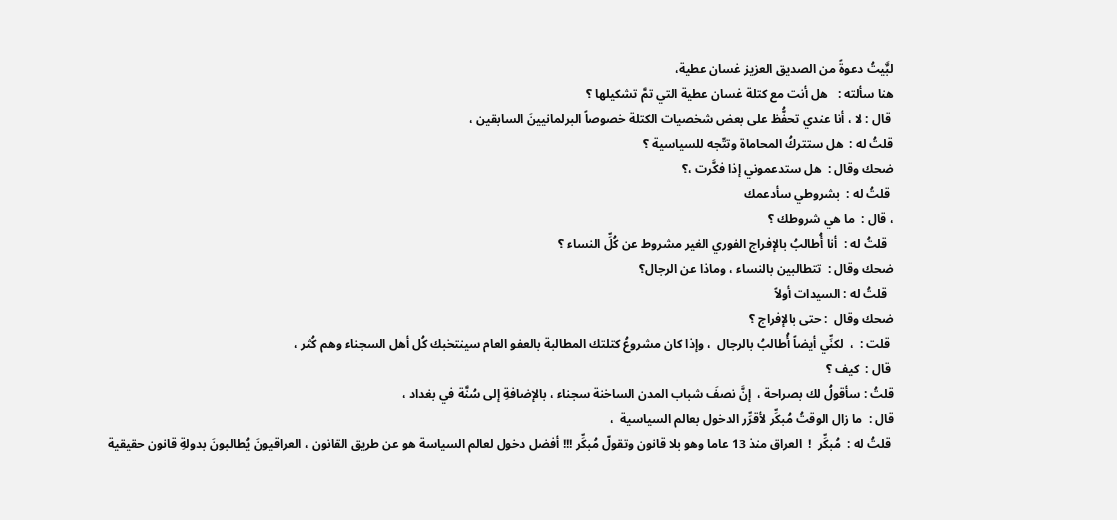لبٌَيتُ دعوةً من الصديق العزيز غسان عطية،
هنا سألته :   هل أنت مع كتلة غسان عطية التي تمَّ تشكيلها ؟
 قال : لا ، أنا عندي تحفُّظ على بعض شخصيات الكتلة خصوصاً البرلمانيينَ السابقين ،
قلتُ له :  هل ستتركُ المحاماة وتتّجه للسياسية ؟
ضحك وقال :  هل ستدعموني إذا فكَّرت ،؟
 قلتُ له :  بشروطي سأدعمك
، قال :  ما هي شروطك ؟
  قلتُ له :  أنا أُطالبُ بالإفراج الفوري الغير مشروط عن كُلِّ النساء ؟
ضحك وقال :  تتطالبين بالنساء ، وماذا عن الرجال؟
  قلتُ له : السيدات أولاً
ضحك وقال  : حتى بالإفراج ؟
 قلت :  ،  لكنِّي أيضاً أُطالبُ بالرجال  ، وإذا كان مشروعُ كتلتك المطالبة بالعفو العام سينتخبك كُل أهل السجناء وهم كُثر ،
 قال :  كيف ؟
قلتُ : سأقولُ لك بصراحة ،  إنَّ نصفَ شباب المدن الساخنة سجناء ، بالإضافةِ إلى سُنَّة في بغداد ،
قال :  ما زال الوقتُ مُبكِّر لأقرِّر الدخول بعالم السياسية  ،
 قلتُ له :  مُبكِّر  !  العراق منذ 13 عاما وهو بلا قانون وتقولّ مُبكِّر !!! أفضل دخول لعالم السياسة هو عن طريق القانون ، العراقيونَ يُطالبونَ بدولةِ قانون حقيقية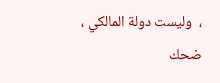،  وليست دولة المالكي ،
ضحك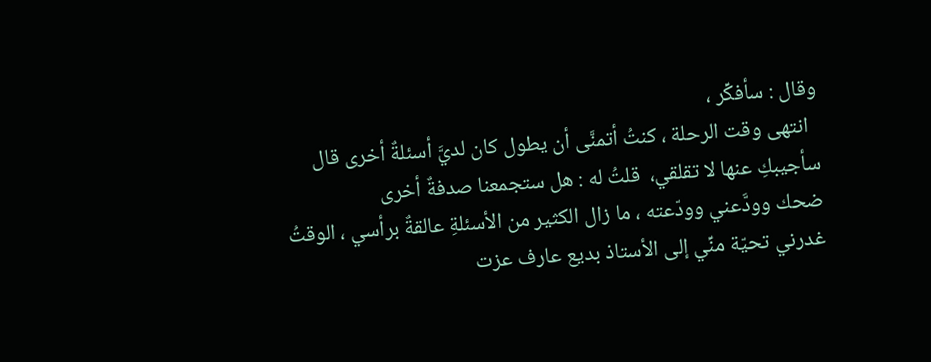وقال : سأفكِّر ،
  انتهى وقت الرحلة ، كنتُ أتمنَّى أن يطول كان لديَّ أسئلةٌ أخرى قال سأجيبكِ عنها لا تقلقي،  قلتُ له : هل ستجمعنا صدفةٌ أخرى
ضحك وودَّعني وودّعته ، ما زال الكثير من الأسئلةِ عالقةٌ برأسي ، الوقتُ غدرني تحيّة منِّي إلى الأستاذ بديع عارف عزت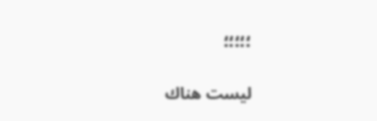؛؛؛؛؛

ليست هناك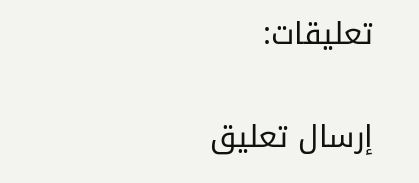تعليقات:

إرسال تعليق